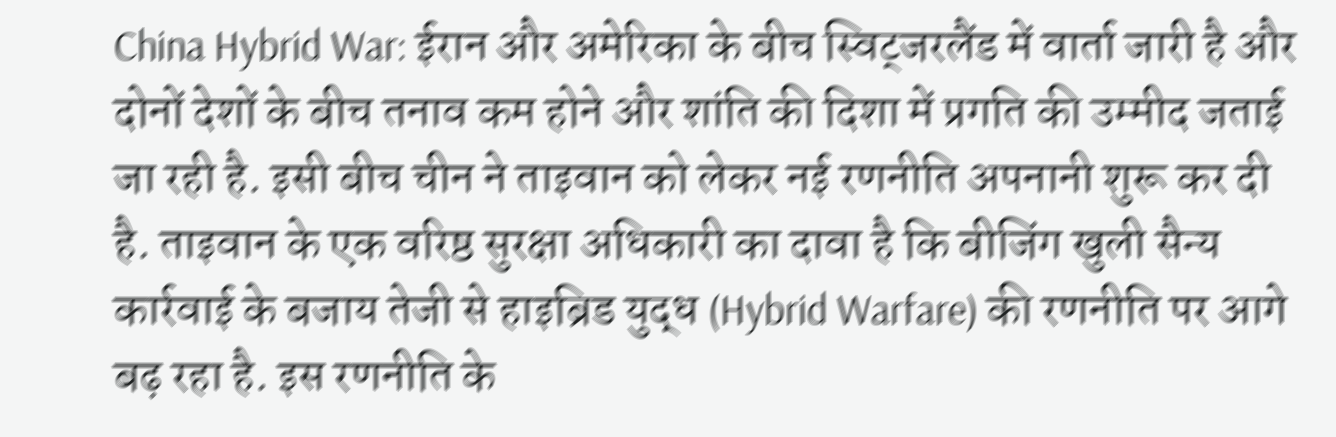China Hybrid War: ईरान और अमेरिका के बीच स्विट्जरलैंड में वार्ता जारी है और दोनों देशों के बीच तनाव कम होने और शांति की दिशा में प्रगति की उम्मीद जताई जा रही है. इसी बीच चीन ने ताइवान को लेकर नई रणनीति अपनानी शुरू कर दी है. ताइवान के एक वरिष्ठ सुरक्षा अधिकारी का दावा है कि बीजिंग खुली सैन्य कार्रवाई के बजाय तेजी से हाइब्रिड युद्ध (Hybrid Warfare) की रणनीति पर आगे बढ़ रहा है. इस रणनीति के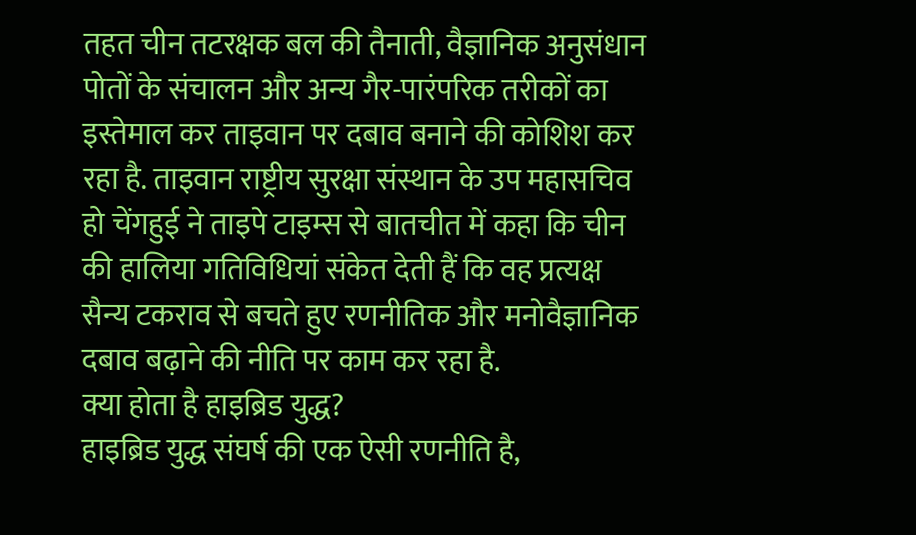तहत चीन तटरक्षक बल की तैनाती, वैज्ञानिक अनुसंधान पोतों के संचालन और अन्य गैर-पारंपरिक तरीकों का इस्तेमाल कर ताइवान पर दबाव बनाने की कोशिश कर रहा है. ताइवान राष्ट्रीय सुरक्षा संस्थान के उप महासचिव हो चेंगहुई ने ताइपे टाइम्स से बातचीत में कहा कि चीन की हालिया गतिविधियां संकेत देती हैं कि वह प्रत्यक्ष सैन्य टकराव से बचते हुए रणनीतिक और मनोवैज्ञानिक दबाव बढ़ाने की नीति पर काम कर रहा है.
क्या होता है हाइब्रिड युद्ध?
हाइब्रिड युद्ध संघर्ष की एक ऐसी रणनीति है,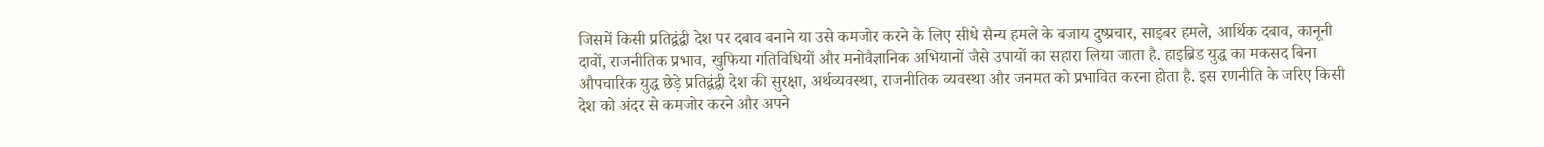जिसमें किसी प्रतिद्वंद्वी देश पर दबाव बनाने या उसे कमजोर करने के लिए सीधे सैन्य हमले के बजाय दुष्प्रचार, साइबर हमले, आर्थिक दबाव, कानूनी दावों, राजनीतिक प्रभाव, खुफिया गतिविधियों और मनोवैज्ञानिक अभियानों जैसे उपायों का सहारा लिया जाता है. हाइब्रिड युद्ध का मकसद बिना औपचारिक युद्ध छेड़े प्रतिद्वंद्वी देश की सुरक्षा, अर्थव्यवस्था, राजनीतिक व्यवस्था और जनमत को प्रभावित करना होता है. इस रणनीति के जरिए किसी देश को अंदर से कमजोर करने और अपने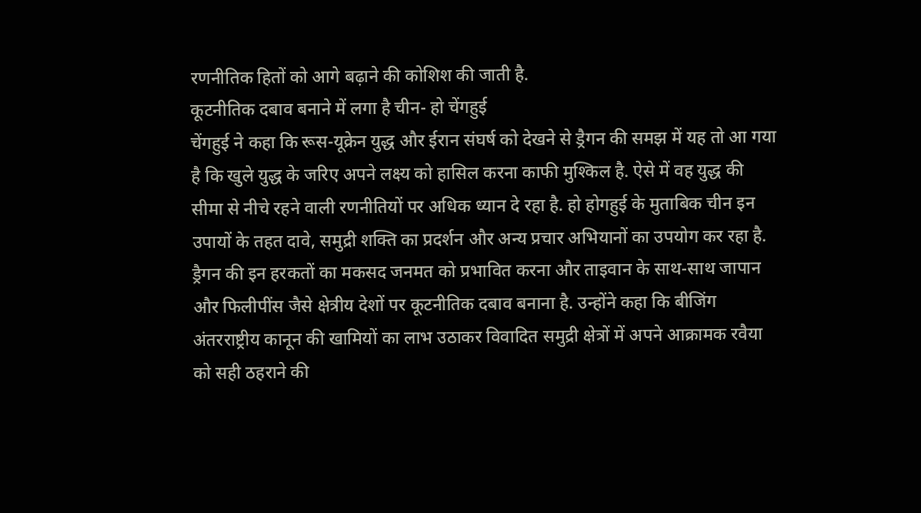रणनीतिक हितों को आगे बढ़ाने की कोशिश की जाती है.
कूटनीतिक दबाव बनाने में लगा है चीन- हो चेंगहुई
चेंगहुई ने कहा कि रूस-यूक्रेन युद्ध और ईरान संघर्ष को देखने से ड्रैगन की समझ में यह तो आ गया है कि खुले युद्ध के जरिए अपने लक्ष्य को हासिल करना काफी मुश्किल है. ऐसे में वह युद्ध की सीमा से नीचे रहने वाली रणनीतियों पर अधिक ध्यान दे रहा है. हो होगहुई के मुताबिक चीन इन उपायों के तहत दावे, समुद्री शक्ति का प्रदर्शन और अन्य प्रचार अभियानों का उपयोग कर रहा है. ड्रैगन की इन हरकतों का मकसद जनमत को प्रभावित करना और ताइवान के साथ-साथ जापान और फिलीपींस जैसे क्षेत्रीय देशों पर कूटनीतिक दबाव बनाना है. उन्होंने कहा कि बीजिंग अंतरराष्ट्रीय कानून की खामियों का लाभ उठाकर विवादित समुद्री क्षेत्रों में अपने आक्रामक रवैया को सही ठहराने की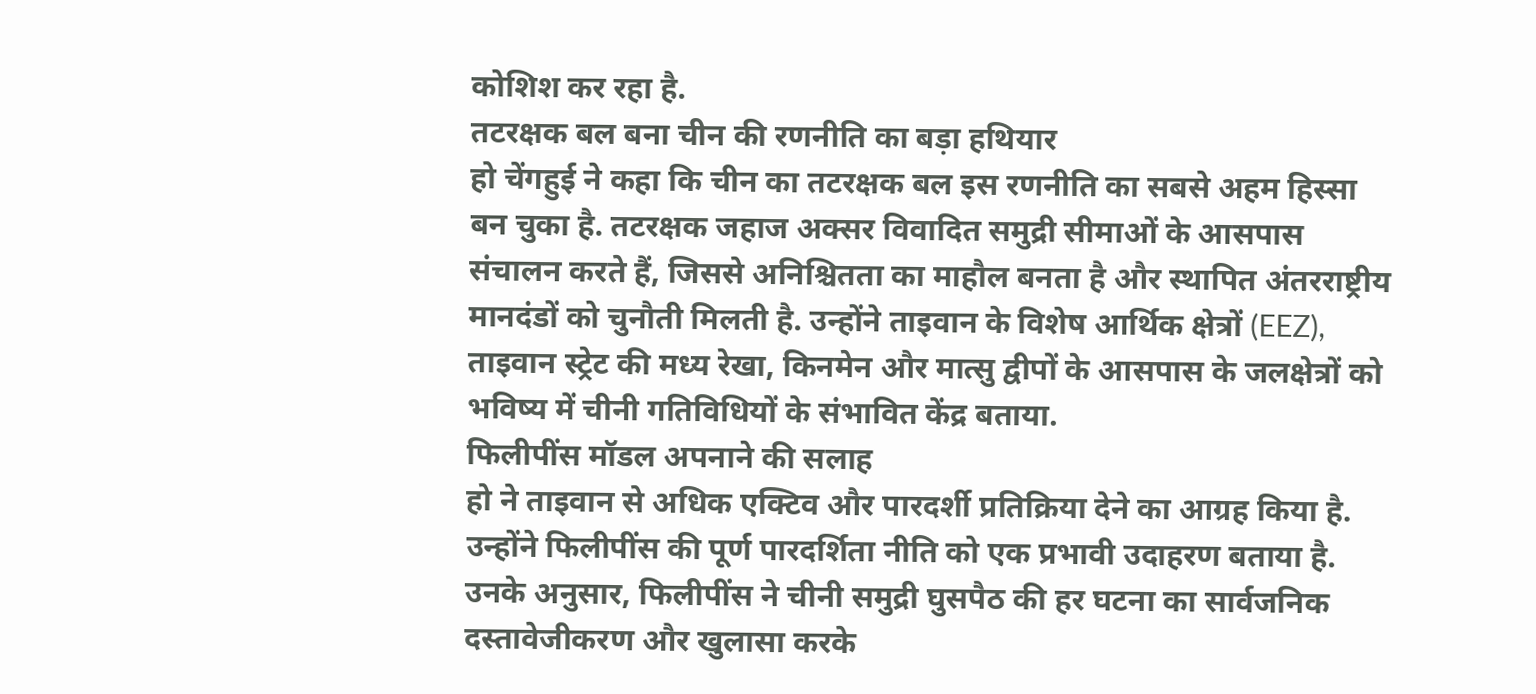कोशिश कर रहा है.
तटरक्षक बल बना चीन की रणनीति का बड़ा हथियार
हो चेंगहुई ने कहा कि चीन का तटरक्षक बल इस रणनीति का सबसे अहम हिस्सा बन चुका है. तटरक्षक जहाज अक्सर विवादित समुद्री सीमाओं के आसपास संचालन करते हैं, जिससे अनिश्चितता का माहौल बनता है और स्थापित अंतरराष्ट्रीय मानदंडों को चुनौती मिलती है. उन्होंने ताइवान के विशेष आर्थिक क्षेत्रों (EEZ), ताइवान स्ट्रेट की मध्य रेखा, किनमेन और मात्सु द्वीपों के आसपास के जलक्षेत्रों को भविष्य में चीनी गतिविधियों के संभावित केंद्र बताया.
फिलीपींस मॉडल अपनाने की सलाह
हो ने ताइवान से अधिक एक्टिव और पारदर्शी प्रतिक्रिया देने का आग्रह किया है. उन्होंने फिलीपींस की पूर्ण पारदर्शिता नीति को एक प्रभावी उदाहरण बताया है. उनके अनुसार, फिलीपींस ने चीनी समुद्री घुसपैठ की हर घटना का सार्वजनिक दस्तावेजीकरण और खुलासा करके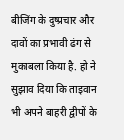बीजिंग के दुष्प्रचार और दावों का प्रभावी ढंग से मुकाबला किया है. हो ने सुझाव दिया कि ताइवान भी अपने बाहरी द्वीपों के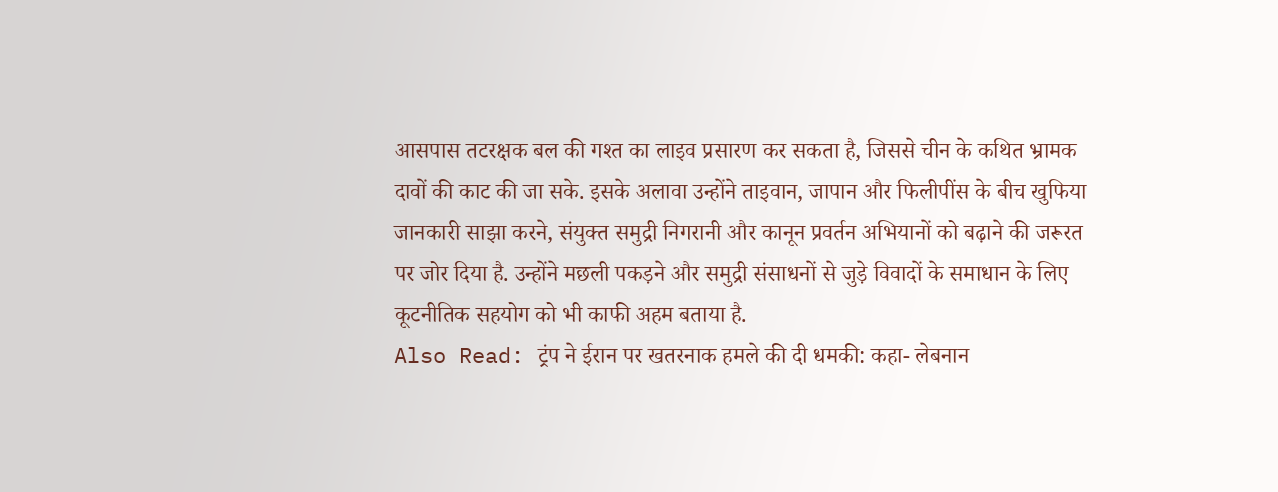आसपास तटरक्षक बल की गश्त का लाइव प्रसारण कर सकता है, जिससे चीन के कथित भ्रामक दावों की काट की जा सके. इसके अलावा उन्होंने ताइवान, जापान और फिलीपींस के बीच खुफिया जानकारी साझा करने, संयुक्त समुद्री निगरानी और कानून प्रवर्तन अभियानों को बढ़ाने की जरूरत पर जोर दिया है. उन्होंने मछली पकड़ने और समुद्री संसाधनों से जुड़े विवादों के समाधान के लिए कूटनीतिक सहयोग को भी काफी अहम बताया है.
Also Read: ट्रंप ने ईरान पर खतरनाक हमले की दी धमकी: कहा- लेबनान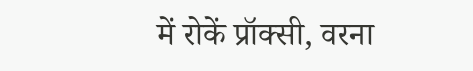में रोकें प्रॉक्सी, वरना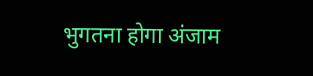भुगतना होगा अंजाम